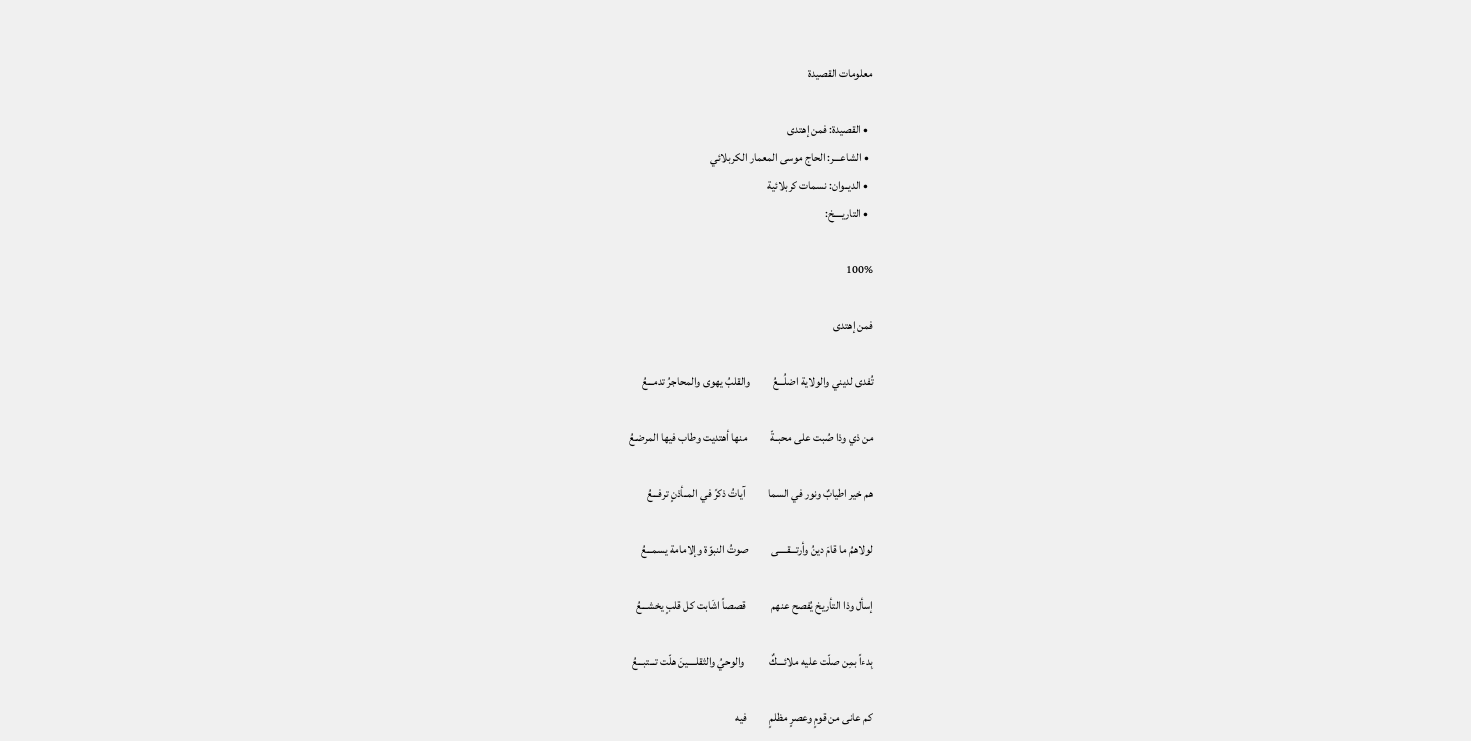معلومات القصيدة

  • القصيدة: فمن إهتدى
  • الشاعـــر: الحاج موسى المعمار الكربلائي
  • الديــوان: نسمات كربلائية
  • التاريــــخ:

100%

فمن إهتدى

تُفدى لديني والولاية اضلُـــعُ          والقلبُ يهوى والمحاجرُ تدمـــعُ

من ذي وذا صُبت على محبــةّ          منها أهتديت وطاب فيها المرضـعُ

هم خير اطيابٌ ونور في السما          آياتُ ذكرً في المــأذنٍ ترفـــعُ

لولاهمُ ما قامَ دينُ وأرتـــقــــى          صوتُ النبوّة وإلامامة يسمـــعُ

إسأل وذا التأريخ يُفصح عنهم           قصصاً اشَابت كل قلبٍ يخشـــعُ

بِدءاً بمِن صلّت عليه ملائـــكٌ           والوحيُ والثقلــــينَ هلّت تـــتبـــعُ

كم عانى من قومٍ وعصرٍ مظلمٍ          فيه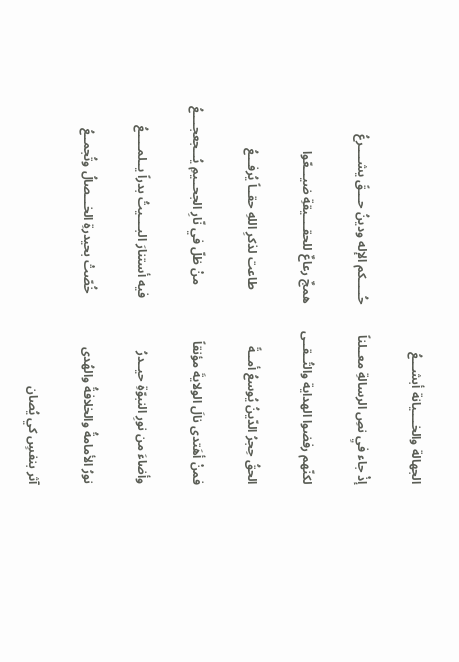الجهالة والخــــيانة أبشـــعُ

إذْ جاء فيِ نصِ الرسالةِ معــلناً          حُـــــكم الإله ودينُ حـــقً يشــــرعُ

لكنّهم رفضوا الهداية والتُــقــى         همجٌ رعاعٌ للحقــــيقةِ ضيـــعّوا

الحقُ حِجرُ الدّينُ يُوسعُ أمــةً                  طاعت لذكرِ اللهِ حقــاً يُرفـــعُ

فمنْ أهَتدى نالَ الولايةَ مؤنقاً                  منْ ظلّ في نّارِ الجحــيمِ يُـــجعجــــعُ

وأضاءَ من نورِ النبوّةِ حيــدرُ                 فيه أستنارَ البــــيتُ بدراً يــلمـــــعُ

نورُ الأمامةُ والخلافةُ والهُدى                 خُصّتْ بحيدرةِ الخـــصالُ وتُجمــعُ

آثر بنفسٍ كي يُصان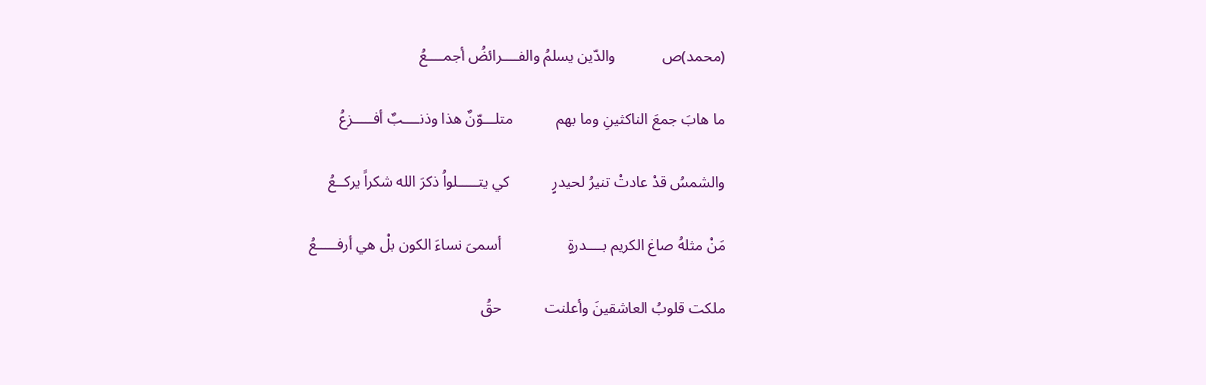(محمد)ص            والدّين يسلمُ والفــــرائضُ أجمــــعُ

ما هابَ جمعَ الناكثينِ وما بهم           متلـــوّنٌ هذا وذنــــبٌ أفـــــزعُ

والشمسُ قدْ عادتْ تنيرُ لحيدرٍ           كي يتـــــلواُ ذكرَ الله شكراً يركــعُ

مَنْ مثلهُ صاغ الكريم بــــدرةٍ                 أسمىَ نساءَ الكون بلْ هي أرفـــــعُ

ملكت قلوبُ العاشقينَ وأعلنت           حقُ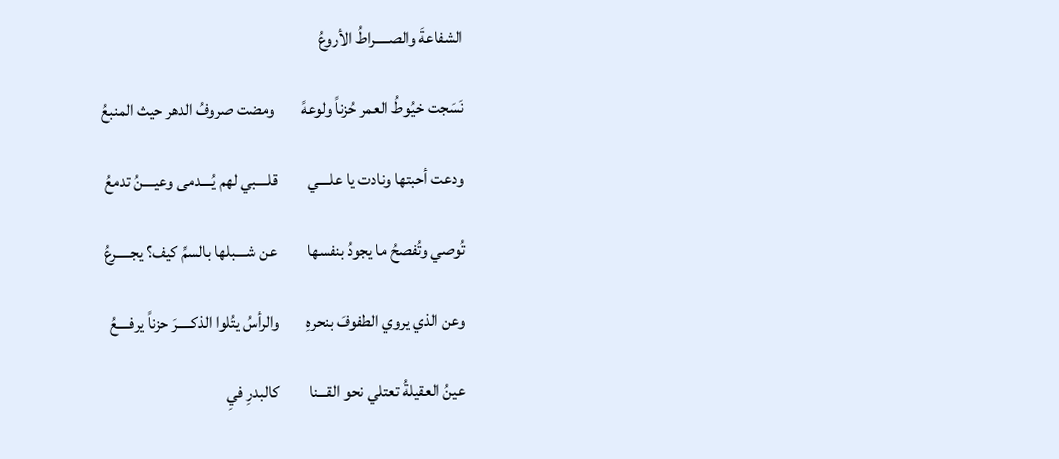الشفاعةَ والصـــــراطُ الأروعُ

نَسَجت خيُوطُ العمر حُزناً ولوعهً        ومضت صروفُ الدهر حيث المنبعُ

ودعت أحبتها ونادت يا علــــي         قلــــبي لهم يُــــدمى وعيــــنُ تدمعُ

تُوصي وتُفصحُ ما يجودُ بنفسها         عن شــــبلها بالسمِّ كيف؟ يجـــــرعُ

وعن الذي يروي الطفوفَ بنحرهِ        والرأسُ يتُلوا الذكـــــرَ حزناً يرفــــعُ

عينُ العقيلةُ تعتلي نحو القـــنا         كالبدرِ فيِ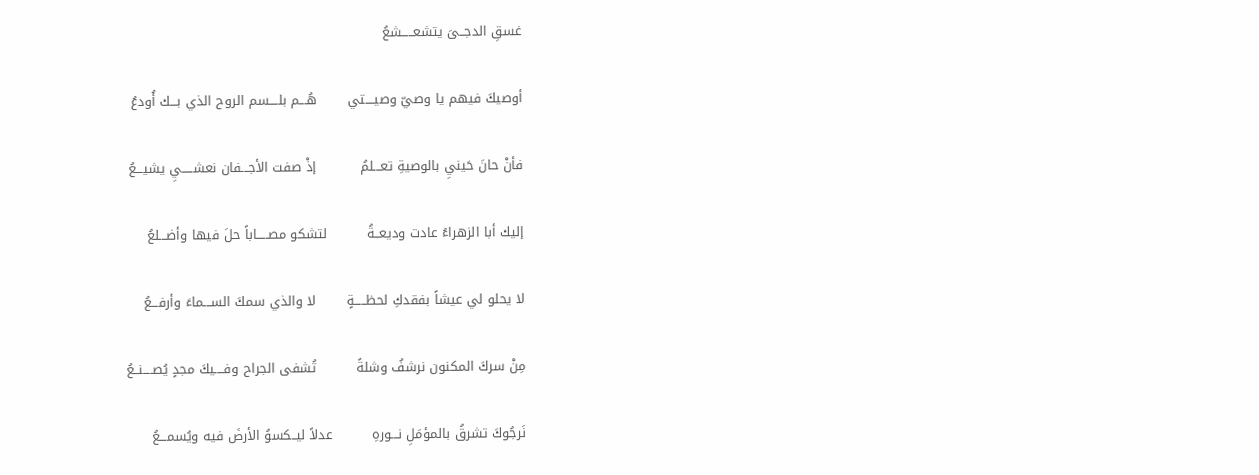غسقِ الدجــىَ يتشعـــــشعُ

أوصيكَ فيهم يا وصيّ وصيــــتي       هُـــم بلــــسم الروح الذي بـــك أُودعُ

فأنْ حانَ حَينيِ بالوصيةِ تعـــلمُ          إذْ صفت الأجـــفان نعشـــــيِ يشيـــعُ

إليك أبا الزهراءُ عادت وديعــةُ         لتشكو مصـــــاباً حلَ فيها وأضـــلعُ

لا يحلو لي عيشاً بفقدكِ لحظـــــةٍ       لا والذي سمكَ الســـماءَ وأرفـــعُ

مِنْ سركَ المكنون نرشفُ وشلةً         تُشفى الجراح وفــــيكَ مجدٍ يُصــــنــعُ

نَرجُوكَ تشرقُ بالمؤمَلِ نـــورهِ         عدلاً ليــكسوُ الأرضَ فيه ويُسمـــعُ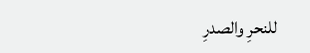للنحرِ والصدرِ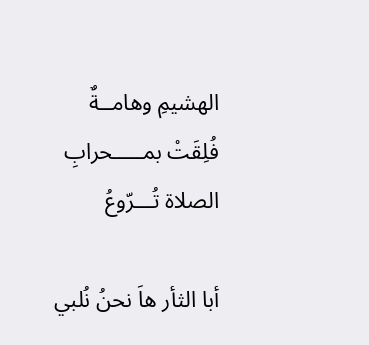الهشيمِ وهامــةٌ          فُلِقَتْ بمـــــحرابِ الصلاة تُـــرّوعُ

أبا الثأر هاَ نحنُ نُلبي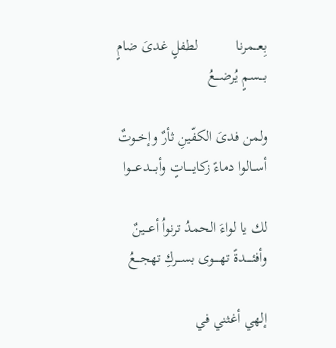بِعـــمرنا          لطفلٍ غدىَ ضامٍ بـــسمٍ يُرضـــعُ

ولمن فدىَ الكفّينِ ثأرٌ وإخــوتٌ          أســالوا دماءً زكايـــــاتٍ وأبــــدعــــوا

لك يا لواءَ الحمدُ ترنواُ أعـــينٌ       وأفئـــــدةً تهــــوى بســـركِ تهجـــعُ

إلهي أغثني في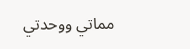مماتي ووحدتي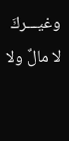وغيـــركَ لا مالٌ ولا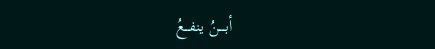أبــــنُ ينفـــعُ